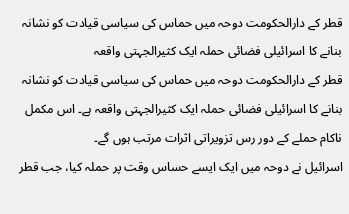قطر کے دارالحکومت دوحہ میں حماس کی سیاسی قیادت کو نشانہ بنانے کا اسرائیلی فضائی حملہ ایک کثیرالجہتی واقعہ
قطر کے دارالحکومت دوحہ میں حماس کی سیاسی قیادت کو نشانہ بنانے کا اسرائیلی فضائی حملہ ایک کثیرالجہتی واقعہ ہے۔ اس مکمل ناکام حملے کے دور رس تزویراتی اثرات مرتب ہوں گے۔
اسرائیل نے دوحہ میں ایک ایسے حساس وقت پر حملہ کیا، جب قطر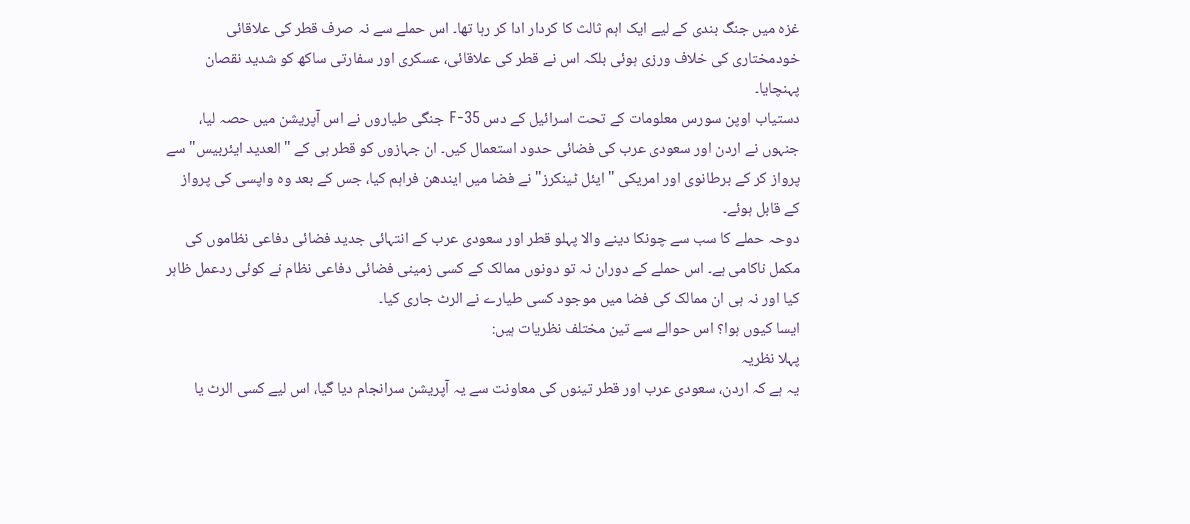غزہ میں جنگ بندی کے لیے ایک اہم ثالث کا کردار ادا کر رہا تھا۔ اس حملے سے نہ صرف قطر کی علاقائی خودمختاری کی خلاف ورزی ہوئی بلکہ اس نے قطر کی علاقائی، عسکری اور سفارتی ساکھ کو شدید نقصان پہنچایا۔
دستیاب اوپن سورس معلومات کے تحت اسرائیل کے دس F-35 جنگی طیاروں نے اس آپریشن میں حصہ لیا، جنہوں نے اردن اور سعودی عرب کی فضائی حدود استعمال کیں۔ ان جہازوں کو قطر ہی کے "العدید ایئربیس" سے پرواز کر کے برطانوی اور امریکی "ایئل ٹینکرز" نے فضا میں ایندھن فراہم کیا، جس کے بعد وہ واپسی کی پرواز کے قابل ہوئے۔
دوحہ حملے کا سب سے چونکا دینے والا پہلو قطر اور سعودی عرب کے انتہائی جدید فضائی دفاعی نظاموں کی مکمل ناکامی ہے۔ اس حملے کے دوران نہ تو دونوں ممالک کے کسی زمینی فضائی دفاعی نظام نے کوئی ردعمل ظاہر کیا اور نہ ہی ان ممالک کی فضا میں موجود کسی طیارے نے الرٹ جاری کیا۔
ایسا کیوں ہوا؟ اس حوالے سے تین مختلف نظریات ہیں:
پہلا نظریہ
یہ ہے کہ اردن، سعودی عرب اور قطر تینوں کی معاونت سے یہ آپریشن سرانجام دیا گیا، اس لیے کسی الرٹ یا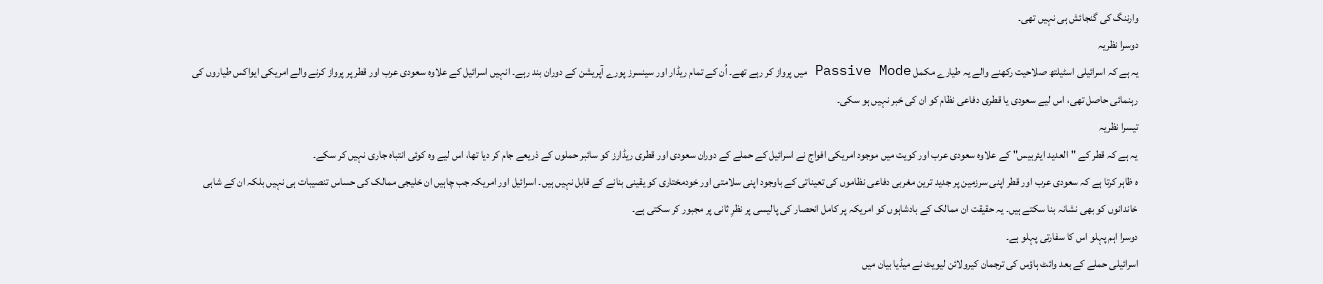وارننگ کی گنجائش ہی نہیں تھی۔
دوسرا نظریہ
یہ ہے کہ اسرائیلی اسٹیلتھ صلاحیت رکھنے والے یہ طیارے مکمل Passive Mode میں پرواز کر رہے تھے۔ اُن کے تمام ریڈار اور سینسرز پورے آپریشن کے دوران بند رہے۔ انہیں اسرائیل کے علاوہ سعودی عرب اور قطر پر پرواز کرنے والے امریکی ایواکس طیاروں کی رہنمائی حاصل تھی، اس لیے سعودی یا قطری دفاعی نظام کو ان کی خبر نہیں ہو سکی۔
تیسرا نظریہ
یہ ہے کہ قطر کے "العدید ایئربیس" کے علاوہ سعودی عرب اور کویت میں موجود امریکی افواج نے اسرائیل کے حملے کے دوران سعودی اور قطری ریڈارز کو سائبر حملوں کے ذریعے جام کر دیا تھا، اس لیے وہ کوئی انتباہ جاری نہیں کر سکے۔
ہ ظاہر کرتا ہے کہ سعودی عرب اور قطر اپنی سرزمین پر جدید ترین مغربی دفاعی نظاموں کی تعیناتی کے باوجود اپنی سلامتی اور خودمختاری کو یقینی بنانے کے قابل نہیں ہیں۔ اسرائیل اور امریکہ جب چاہیں ان خلیجی ممالک کی حساس تنصیبات ہی نہیں بلکہ ان کے شاہی خاندانوں کو بھی نشانہ بنا سکتے ہیں۔ یہ حقیقت ان ممالک کے بادشاہوں کو امریکہ پر کامل انحصار کی پالیسی پر نظرِ ثانی پر مجبور کر سکتی ہے۔
دوسرا اہم پہلو اس کا سفارتی پہلو ہے۔
اسرائیلی حملے کے بعد وائٹ ہاؤس کی ترجمان کیرولائن لیویٹ نے میڈیا بیان میں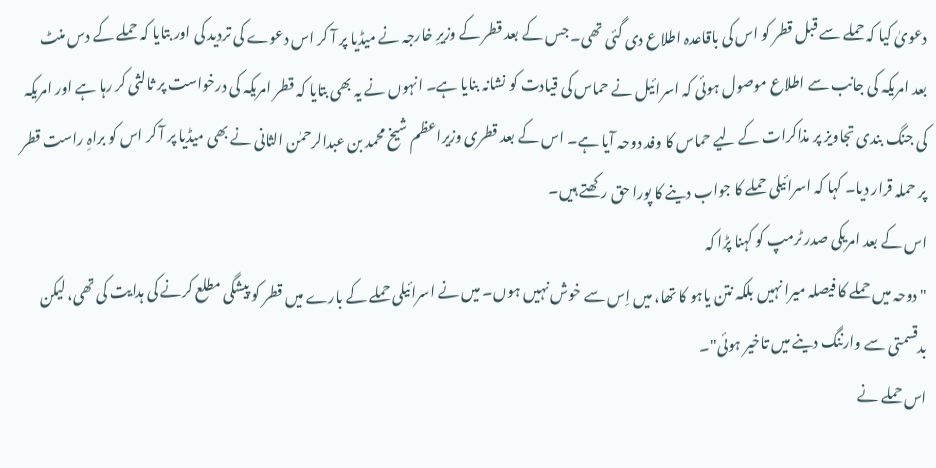دعویٰ کیا کہ حملے سے قبل قطر کو اس کی باقاعدہ اطلاع دی گئی تھی۔ جس کے بعد قطر کے وزیرِ خارجہ نے میڈیا پر آ کر اس دعوے کی تردید کی اور بتایا کہ حملے کے دس منٹ بعد امریکہ کی جانب سے اطلاع موصول ہوئی کہ اسرائیل نے حماس کی قیادت کو نشانہ بنایا ہے۔ انہوں نے یہ بھی بتایا کہ قطر امریکہ کی درخواست پر ثالثی کر رہا ہے اور امریکہ کی جنگ بندی تجاویز پر مذاکرات کے لیے حماس کا وفد دوحہ آیا ہے۔ اس کے بعد قطری وزیراعظم شیخ محمد بن عبدالرحمٰن الثانی نے بھی میڈیا پر آ کر اس کو براہِ راست قطر پر حملہ قرار دیا۔ کہا کہ اسرائیلی حملے کا جواب دینے کا پورا حق رکھتے ہیں۔
اس کے بعد امریکی صدر ٹرمپ کو کہنا پڑا کہ
"دوحہ میں حملے کا فیصلہ میرا نہیں بلکہ نتن یاہو کا تھا، میں اِس سے خوش نہیں ہوں۔ میں نے اسرائیلی حملے کے بارے میں قطر کو پیشگی مطلع کرنے کی ہدایت کی تھی، لیکن بدقسمتی سے وارننگ دینے میں تاخیر ہوئی"۔
اس حملے نے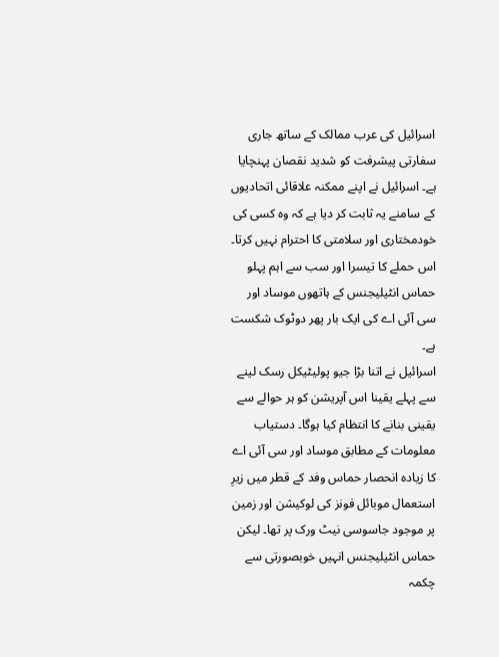اسرائیل کی عرب ممالک کے ساتھ جاری سفارتی پیشرفت کو شدید نقصان پہنچایا ہے۔ اسرائیل نے اپنے ممکنہ علاقائی اتحادیوں کے سامنے یہ ثابت کر دیا ہے کہ وہ کسی کی خودمختاری اور سلامتی کا احترام نہیں کرتا۔
اس حملے کا تیسرا اور سب سے اہم پہلو حماس انٹیلیجنس کے ہاتھوں موساد اور سی آئی اے کی ایک بار پھر دوٹوک شکست ہے۔
اسرائیل نے اتنا بڑا جیو پولیٹیکل رسک لینے سے پہلے یقینا اس آپریشن کو ہر حوالے سے یقینی بنانے کا انتظام کیا ہوگا۔ دستیاب معلومات کے مطابق موساد اور سی آئی اے کا زیادہ انحصار حماس وفد کے قطر میں زیرِ استعمال موبائل فونز کی لوکیشن اور زمین پر موجود جاسوسی نیٹ ورک پر تھا۔ لیکن حماس انٹیلیجنس انہیں خوبصورتی سے چکمہ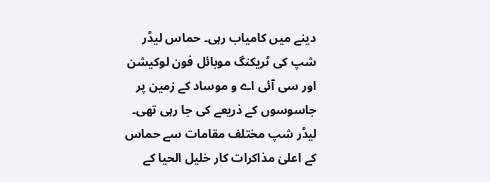دینے میں کامیاب رہی۔ حماس لیڈر شپ کی ٹریکنگ موبائل فون لوکیشن اور سی آئی اے و موساد کے زمین پر جاسوسوں کے ذریعے کی جا رہی تھی۔
لیڈر شپ مختلف مقامات سے حماس کے اعلیٰ مذاکرات کار خلیل الحیا کے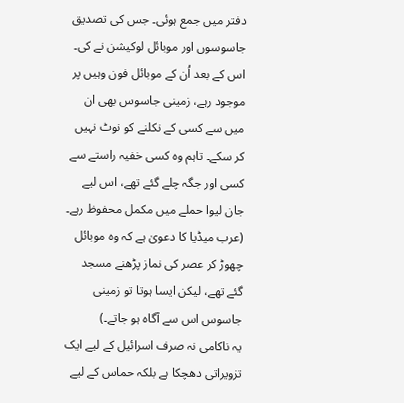دفتر میں جمع ہوئی۔ جس کی تصدیق جاسوسوں اور موبائل لوکیشن نے کی۔ اس کے بعد اُن کے موبائل فون وہیں پر موجود رہے، زمینی جاسوس بھی ان میں سے کسی کے نکلنے کو نوٹ نہیں کر سکے۔ تاہم وہ کسی خفیہ راستے سے کسی اور جگہ چلے گئے تھے، اس لیے جان لیوا حملے میں مکمل محفوظ رہے۔
(عرب میڈیا کا دعویٰ ہے کہ وہ موبائل چھوڑ کر عصر کی نماز پڑھنے مسجد گئے تھے، لیکن ایسا ہوتا تو زمینی جاسوس اس سے آگاہ ہو جاتے۔)
یہ ناکامی نہ صرف اسرائیل کے لیے ایک تزویراتی دھچکا ہے بلکہ حماس کے لیے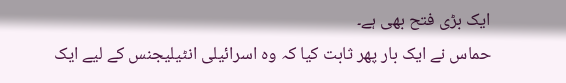ایک بڑی فتح بھی ہے۔
حماس نے ایک بار پھر ثابت کیا کہ وہ اسرائیلی انٹیلیجنس کے لیے ایک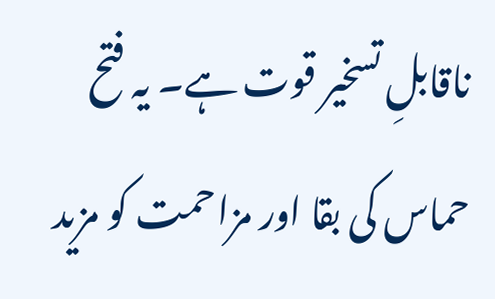ناقابلِ تسخیر قوت ہے۔ یہ فتح حماس کی بقا اور مزاحمت کو مزید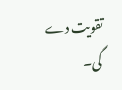تقویت دے گی۔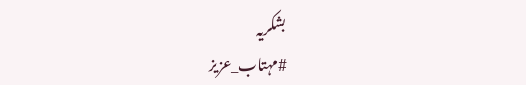بشکریہ
#مہتاب_عزیز